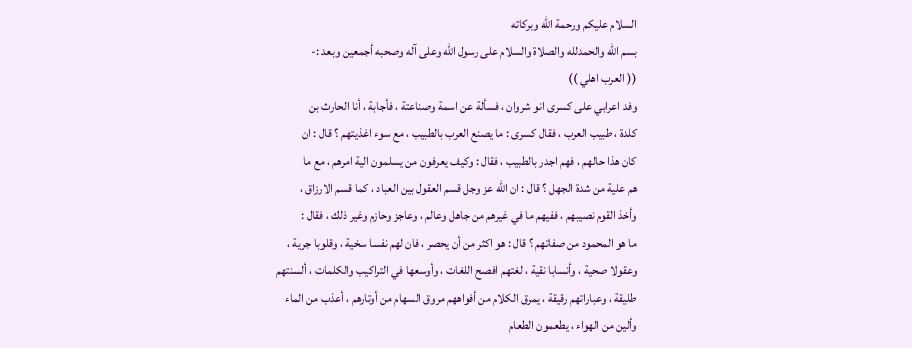السلام عليكم ورحمة الله وبركاته
بسم الله والحمدلله والصلاة والسلام على رسول الله وعلى آله وصحبه أجمعين وبعد :-
(( العرب اهلي ))
وفد اعرابي على كسرى انو شروان ، فسألة عن اسمة وصناعتة ، فأجابة ، أنا الحارث بن
كلدة ، طبيب العرب ، فقال كسرى : ما يصنع العرب بالطبيب ، مع سوء اغذيتهم ؟ قال : ان
كان هذا حالهم ، فهم اجدر بالطبيب ، فقال : وكيف يعرفون من يسلمون الية امرهم ، مع ما
هم علية من شدة الجهل ؟ قال : ان الله عز وجل قسم العقول بين العباد ، كما قسم الارزاق ،
وأخذ القوم نصيبهم ، ففيهم ما في غيرهم من جاهل وعالم ، وعاجز وحازم وغير ذلك ، فقال :
ما هو المحمود من صفاتهم ؟ قال : هو اكثر من أن يحصر ، فان لهم نفسا سخية ، وقلوبا جرية ،
وعقولا صحية ، وأنسابا نقية ، لغتهم افصح اللغات ، وأوسعها في التراكيب والكلمات ، ألسنتهم
طليقة ، وعباراتهم رقيقة ، يمرق الكلام من أفواههم مروق السهام من أوتارهم ، أعذب من الماء
وألين من الهواء ، يطعمون الطعام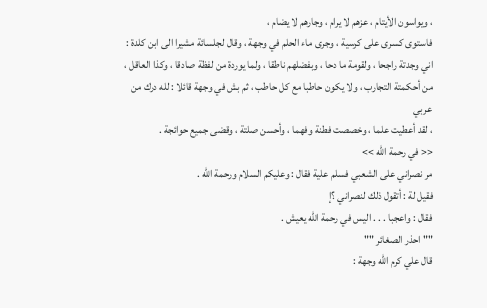، ويواسون الأيتام ، عزهم لا يرام ، وجارهم لا يضام ،
فاستوى كسرى على كرسية ، وجرى ماء الحلم في وجهة ، وقال لجلسائة مشيرا الى ابن كلدة :
اني وجدتة راجحا ، ولقومة ما دحا ، وبفضلهم ناطقا ، ولما يوردة من لفظة صادقا ، وكذا العاقل ،
من أحكمتة التجارب ، ولا يكون حاطبا مع كل حاطب ، ثم بش في وجهة قائلا : لله درك من عربي
، لقد أعطيت علما ، وخصصت فطنة وفهما ، وأحسن صلتة ، وقضى جميع حوائجة .
<< في رحمة الله >>
مر نصراني على الشعبي فسلم علية فقال : وعليكم السلام ورحمة الله .
فقيل لة : أتقول ذلك لنصراني ؟إ
فقال : واعجبا . . . اليس في رحمة الله يعيش .
"" احذر الصغائر ""
قال علي كرم الله وجهة :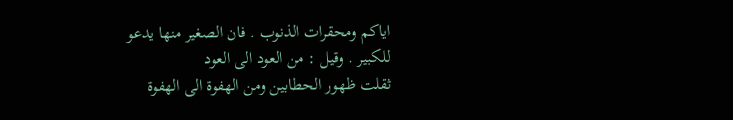اياكم ومحقرات الذنوب . فان الصغير منها يدعو للكبير . وقيل : من العود الى العود
ثقلت ظهور الحطابين ومن الهفوة الى الهفوة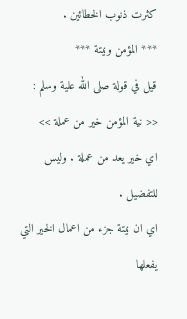كثرت ذنوب الخطائين .
*** المؤمن ونيتة ***
قيل في قولة صلى الله علية وسلم :
<< نية المؤمن خير من عملة >>
اي خير يعد من عملة . وليس للتفضيل .
اي ان نيتة جزء من اعمال الخير التي يفعلها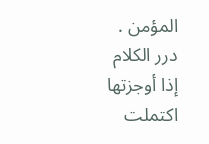المؤمن .
درر الكلام إذا أوجزتها اكتملت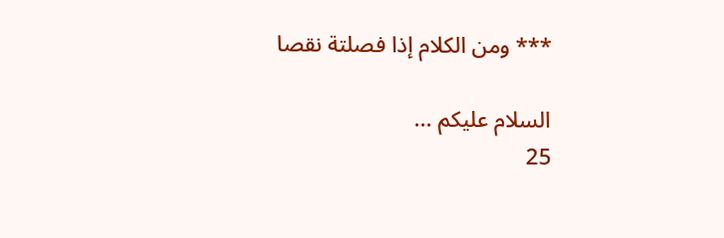*** ومن الكلام إذا فصلتة نقصا

السلام عليكم ...
25